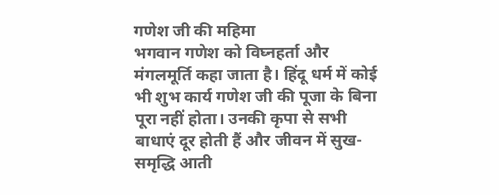गणेश जी की महिमा
भगवान गणेश को विघ्नहर्ता और मंगलमूर्ति कहा जाता है। हिंदू धर्म में कोई भी शुभ कार्य गणेश जी की पूजा के बिना पूरा नहीं होता। उनकी कृपा से सभी बाधाएं दूर होती हैं और जीवन में सुख-समृद्धि आती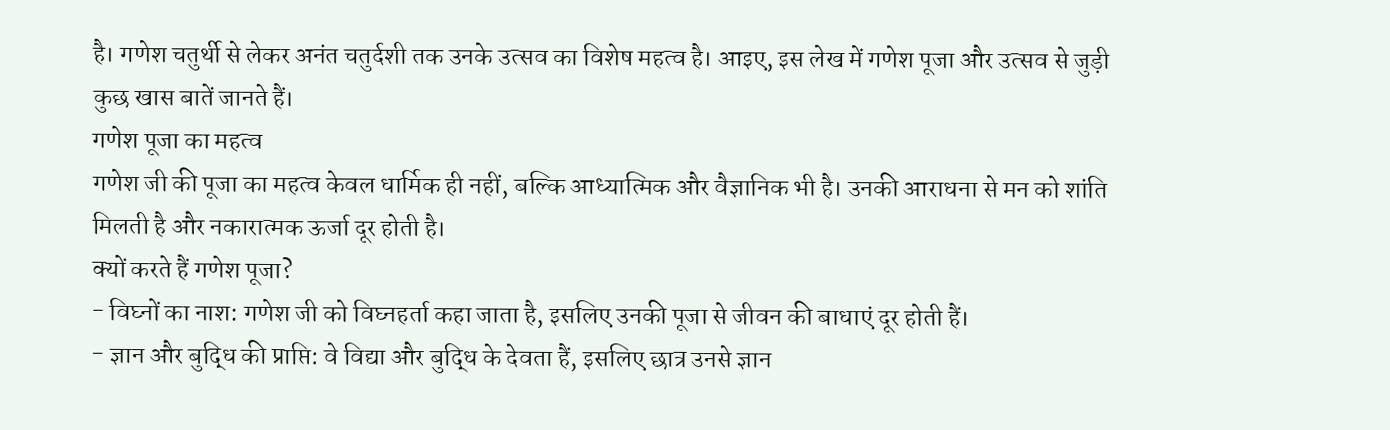है। गणेश चतुर्थी से लेकर अनंत चतुर्दशी तक उनके उत्सव का विशेष महत्व है। आइए, इस लेख में गणेश पूजा और उत्सव से जुड़ी कुछ खास बातें जानते हैं।
गणेश पूजा का महत्व
गणेश जी की पूजा का महत्व केवल धार्मिक ही नहीं, बल्कि आध्यात्मिक और वैज्ञानिक भी है। उनकी आराधना से मन को शांति मिलती है और नकारात्मक ऊर्जा दूर होती है।
क्यों करते हैं गणेश पूजा?
- विघ्नों का नाश: गणेश जी को विघ्नहर्ता कहा जाता है, इसलिए उनकी पूजा से जीवन की बाधाएं दूर होती हैं।
- ज्ञान और बुद्धि की प्राप्ति: वे विद्या और बुद्धि के देवता हैं, इसलिए छात्र उनसे ज्ञान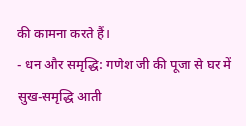की कामना करते हैं।
- धन और समृद्धि: गणेश जी की पूजा से घर में सुख-समृद्धि आती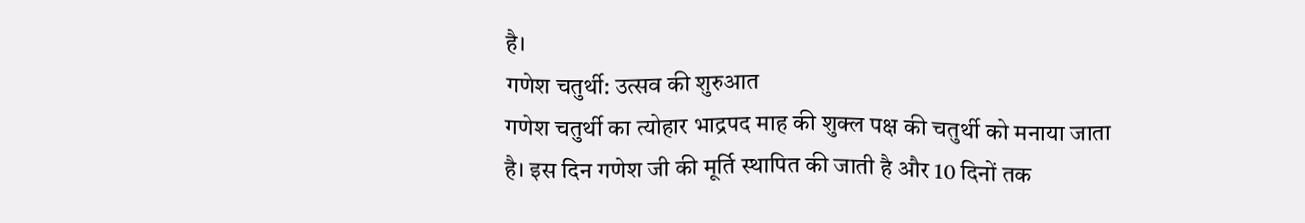है।
गणेश चतुर्थी: उत्सव की शुरुआत
गणेश चतुर्थी का त्योहार भाद्रपद माह की शुक्ल पक्ष की चतुर्थी को मनाया जाता है। इस दिन गणेश जी की मूर्ति स्थापित की जाती है और 10 दिनों तक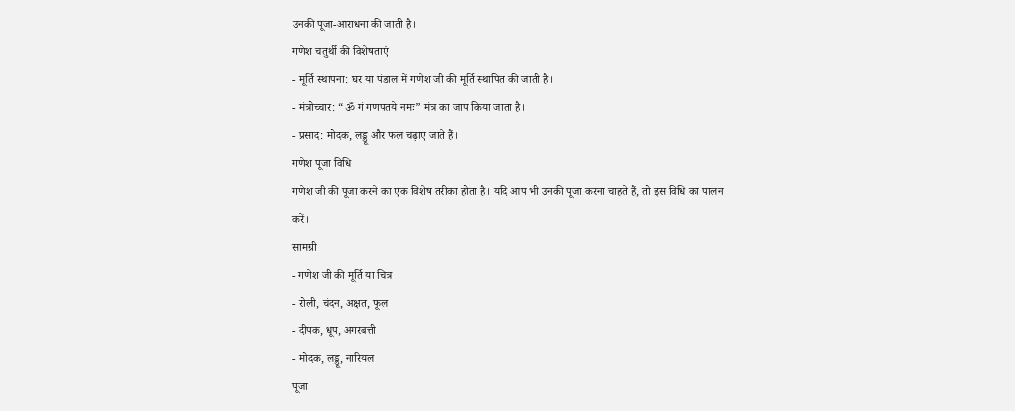उनकी पूजा-आराधना की जाती है।
गणेश चतुर्थी की विशेषताएं
- मूर्ति स्थापना: घर या पंडाल में गणेश जी की मूर्ति स्थापित की जाती है।
- मंत्रोच्चार: “ॐ गं गणपतये नमः” मंत्र का जाप किया जाता है।
- प्रसाद: मोदक, लड्डू और फल चढ़ाए जाते हैं।
गणेश पूजा विधि
गणेश जी की पूजा करने का एक विशेष तरीका होता है। यदि आप भी उनकी पूजा करना चाहते हैं, तो इस विधि का पालन करें।
सामग्री
- गणेश जी की मूर्ति या चित्र
- रोली, चंदन, अक्षत, फूल
- दीपक, धूप, अगरबत्ती
- मोदक, लड्डू, नारियल
पूजा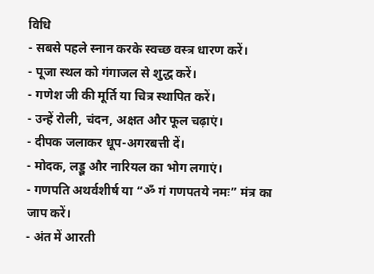विधि
- सबसे पहले स्नान करके स्वच्छ वस्त्र धारण करें।
- पूजा स्थल को गंगाजल से शुद्ध करें।
- गणेश जी की मूर्ति या चित्र स्थापित करें।
- उन्हें रोली, चंदन, अक्षत और फूल चढ़ाएं।
- दीपक जलाकर धूप-अगरबत्ती दें।
- मोदक, लड्डू और नारियल का भोग लगाएं।
- गणपति अथर्वशीर्ष या “ॐ गं गणपतये नमः” मंत्र का जाप करें।
- अंत में आरती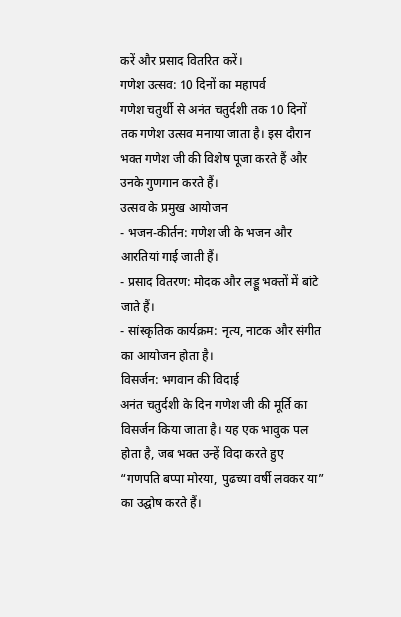करें और प्रसाद वितरित करें।
गणेश उत्सव: 10 दिनों का महापर्व
गणेश चतुर्थी से अनंत चतुर्दशी तक 10 दिनों तक गणेश उत्सव मनाया जाता है। इस दौरान भक्त गणेश जी की विशेष पूजा करते हैं और उनके गुणगान करते हैं।
उत्सव के प्रमुख आयोजन
- भजन-कीर्तन: गणेश जी के भजन और आरतियां गाई जाती हैं।
- प्रसाद वितरण: मोदक और लड्डू भक्तों में बांटे जाते हैं।
- सांस्कृतिक कार्यक्रम: नृत्य, नाटक और संगीत का आयोजन होता है।
विसर्जन: भगवान की विदाई
अनंत चतुर्दशी के दिन गणेश जी की मूर्ति का विसर्जन किया जाता है। यह एक भावुक पल होता है, जब भक्त उन्हें विदा करते हुए “गणपति बप्पा मोरया, पुढच्या वर्षी लवकर या” का उद्घोष करते हैं।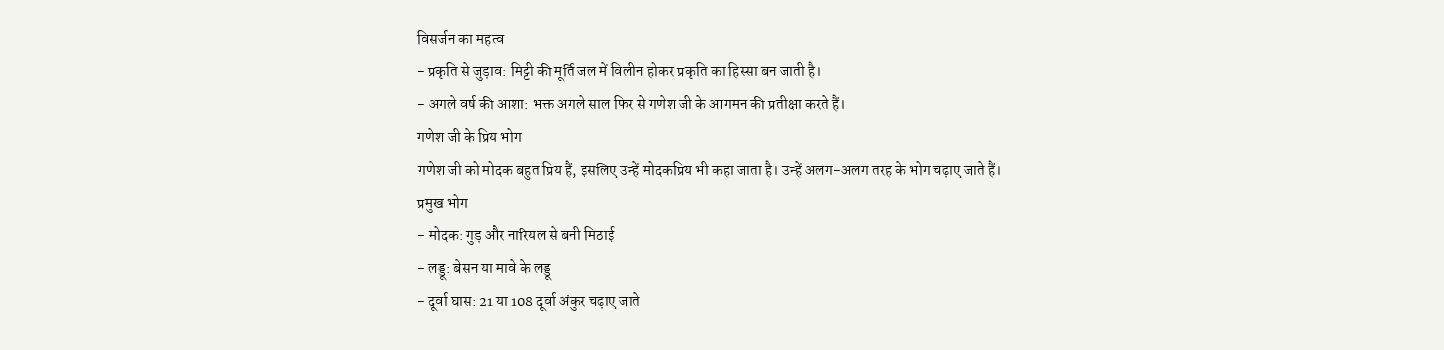विसर्जन का महत्व
- प्रकृति से जुड़ाव: मिट्टी की मूर्ति जल में विलीन होकर प्रकृति का हिस्सा बन जाती है।
- अगले वर्ष की आशा: भक्त अगले साल फिर से गणेश जी के आगमन की प्रतीक्षा करते हैं।
गणेश जी के प्रिय भोग
गणेश जी को मोदक बहुत प्रिय हैं, इसलिए उन्हें मोदकप्रिय भी कहा जाता है। उन्हें अलग-अलग तरह के भोग चढ़ाए जाते हैं।
प्रमुख भोग
- मोदक: गुड़ और नारियल से बनी मिठाई
- लड्डू: बेसन या मावे के लड्डू
- दूर्वा घास: 21 या 108 दूर्वा अंकुर चढ़ाए जाते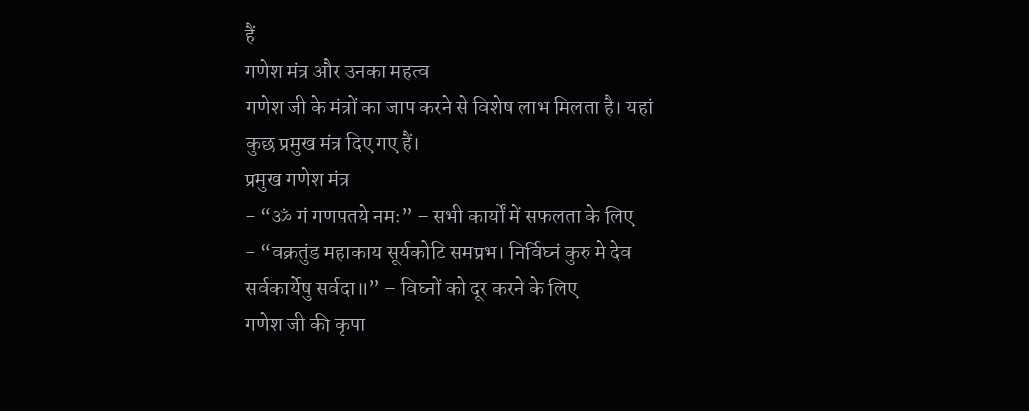हैं
गणेश मंत्र और उनका महत्व
गणेश जी के मंत्रों का जाप करने से विशेष लाभ मिलता है। यहां कुछ प्रमुख मंत्र दिए गए हैं।
प्रमुख गणेश मंत्र
- “ॐ गं गणपतये नमः” – सभी कार्यों में सफलता के लिए
- “वक्रतुंड महाकाय सूर्यकोटि समप्रभ। निर्विघ्नं कुरु मे देव सर्वकार्येषु सर्वदा॥” – विघ्नों को दूर करने के लिए
गणेश जी की कृपा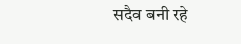सदैव बनी रहे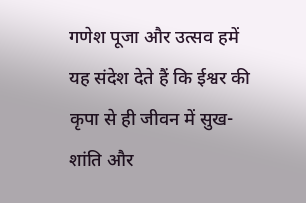गणेश पूजा और उत्सव हमें यह संदेश देते हैं कि ईश्वर की कृपा से ही जीवन में सुख-शांति और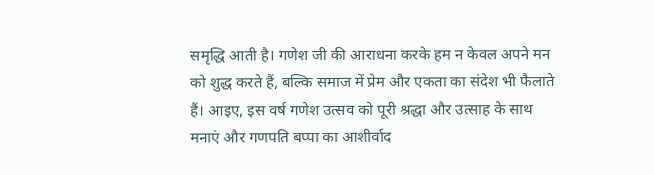समृद्धि आती है। गणेश जी की आराधना करके हम न केवल अपने मन को शुद्ध करते हैं, बल्कि समाज में प्रेम और एकता का संदेश भी फैलाते हैं। आइए, इस वर्ष गणेश उत्सव को पूरी श्रद्धा और उत्साह के साथ मनाएं और गणपति बप्पा का आशीर्वाद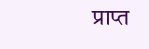प्राप्त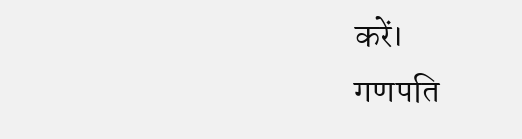करें।
गणपति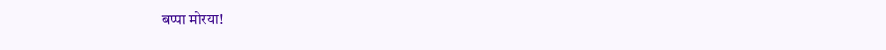बप्पा मोरया!